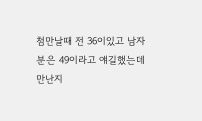첨만날때 전 36이있고 남자분은 49이라고 얘길했는데
만난지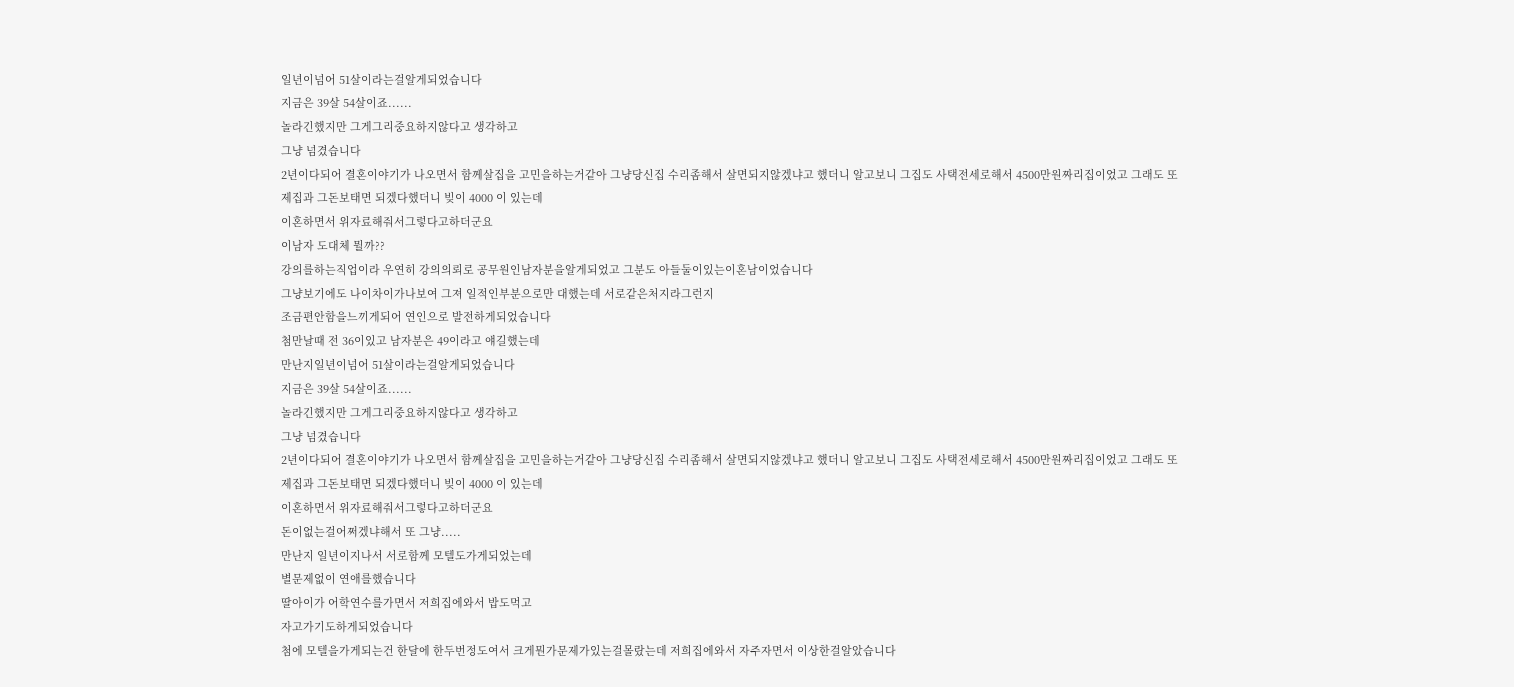일년이넘어 51살이라는걸알게되었습니다
지금은 39살 54살이죠......
놀라긴했지만 그게그리중요하지않다고 생각하고
그냥 넘겼습니다
2년이다되어 결혼이야기가 나오면서 함께살집을 고민을하는거같아 그냥당신집 수리좀해서 살면되지않겠냐고 했더니 알고보니 그집도 사택전세로해서 4500만원짜리집이었고 그래도 또
제집과 그돈보태면 되겠다했더니 빚이 4000 이 있는데
이혼하면서 위자료해줘서그렇다고하더군요
이남자 도대체 뭘까??
강의를하는직업이라 우연히 강의의뢰로 공무원인남자분을알게되었고 그분도 아들둘이있는이혼남이었습니다
그냥보기에도 나이차이가나보여 그져 일적인부분으로만 대했는데 서로같은처지라그런지
조금편안함을느끼게되어 연인으로 발전하게되었습니다
첨만날때 전 36이있고 남자분은 49이라고 얘길했는데
만난지일년이넘어 51살이라는걸알게되었습니다
지금은 39살 54살이죠......
놀라긴했지만 그게그리중요하지않다고 생각하고
그냥 넘겼습니다
2년이다되어 결혼이야기가 나오면서 함께살집을 고민을하는거같아 그냥당신집 수리좀해서 살면되지않겠냐고 했더니 알고보니 그집도 사택전세로해서 4500만원짜리집이었고 그래도 또
제집과 그돈보태면 되겠다했더니 빚이 4000 이 있는데
이혼하면서 위자료해줘서그렇다고하더군요
돈이없는걸어쩌겠냐해서 또 그냥.....
만난지 일년이지나서 서로함께 모텔도가게되었는데
별문제없이 연애를했습니다
딸아이가 어학연수를가면서 저희집에와서 밥도먹고
자고가기도하게되었습니다
첨에 모텔을가게되는건 한달에 한두번정도여서 크게뭔가문제가있는걸몰랐는데 저희집에와서 자주자면서 이상한걸알았습니다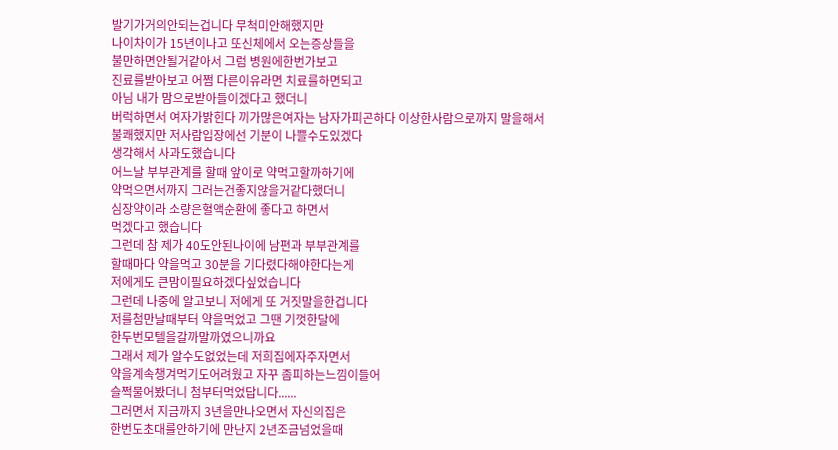발기가거의안되는겁니다 무척미안해했지만
나이차이가 15년이나고 또신체에서 오는증상들을
불만하면안될거같아서 그럼 병원에한번가보고
진료를받아보고 어쩜 다른이유라면 치료를하면되고
아님 내가 맘으로받아들이겠다고 했더니
버럭하면서 여자가밝힌다 끼가많은여자는 남자가피곤하다 이상한사람으로까지 말을해서
불쾌했지만 저사람입장에선 기분이 나쁠수도있겠다
생각해서 사과도했습니다
어느날 부부관계를 할때 앞이로 약먹고할까하기에
약먹으면서까지 그러는건좋지않을거같다했더니
심장약이라 소량은혈액순환에 좋다고 하면서
먹겠다고 했습니다
그런데 참 제가 40도안된나이에 남편과 부부관계를
할때마다 약을먹고 30분을 기다렸다해야한다는게
저에게도 큰맘이필요하겠다싶었습니다
그런데 나중에 알고보니 저에게 또 거짓말을한겁니다
저를첨만날때부터 약을먹었고 그땐 기껏한달에
한두번모텔을갈까말까였으니까요
그래서 제가 알수도없었는데 저희집에자주자면서
약을계속챙겨먹기도어려웠고 자꾸 좀피하는느낌이들어
슬쩍물어봤더니 첨부터먹었답니다......
그러면서 지금까지 3년을만나오면서 자신의집은
한번도초대를안하기에 만난지 2년조금넘었을때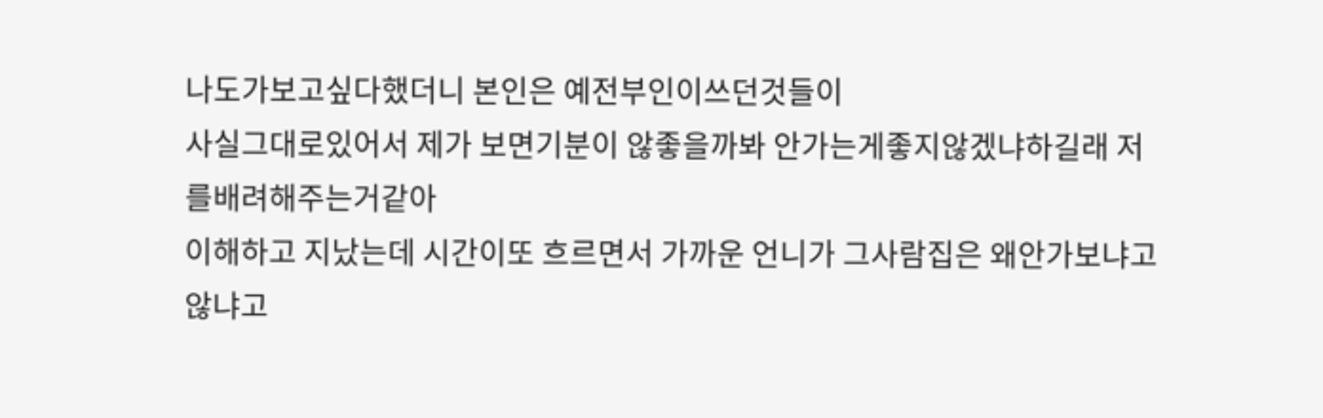나도가보고싶다했더니 본인은 예전부인이쓰던것들이
사실그대로있어서 제가 보면기분이 않좋을까봐 안가는게좋지않겠냐하길래 저를배려해주는거같아
이해하고 지났는데 시간이또 흐르면서 가까운 언니가 그사람집은 왜안가보냐고 않냐고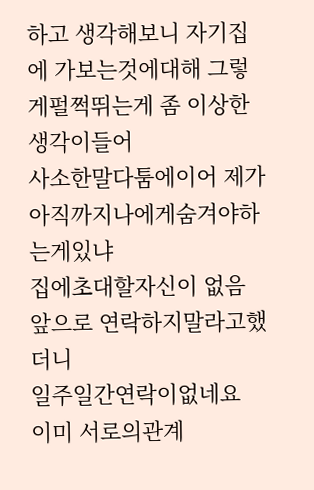하고 생각해보니 자기집에 가보는것에대해 그렇게펄쩍뛰는게 좀 이상한생각이들어
사소한말다툼에이어 제가 아직까지나에게숨겨야하는게있냐
집에초대할자신이 없음 앞으로 연락하지말라고했더니
일주일간연락이없네요
이미 서로의관계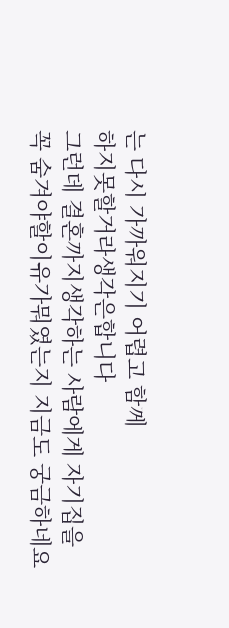는 다시 가까워지기 어렵고 함께
하지못할거라생각은합니다
그런데 결혼까지생각하는 사람에게 자기집을
꼭 숨겨야할이유가뭐였는지 지금도 궁금하네요